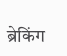ब्रेकिंग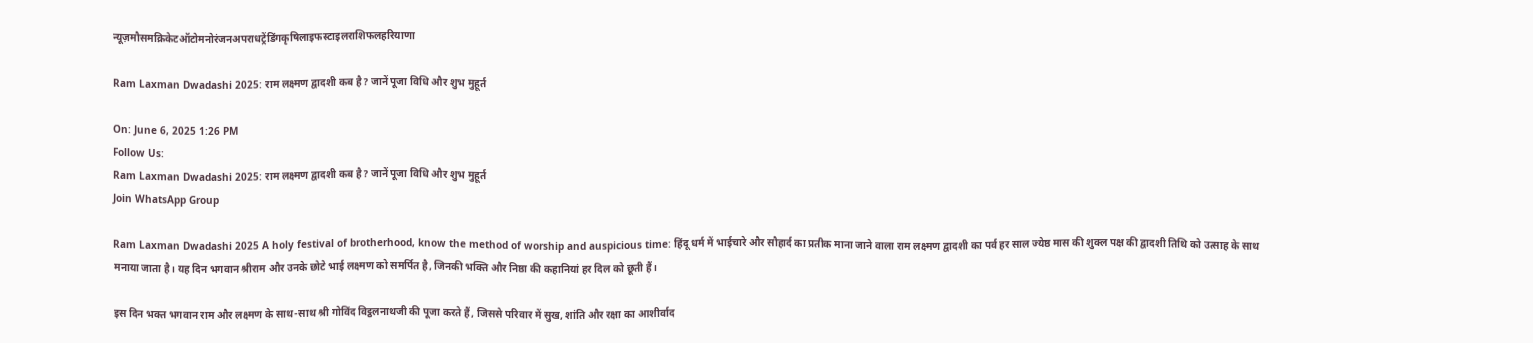न्यूज़मौसमक्रिकेटऑटोमनोरंजनअपराधट्रेंडिंगकृषिलाइफस्टाइलराशिफलहरियाणा

Ram Laxman Dwadashi 2025: राम लक्ष्मण द्वादशी कब है? जानें पूजा विधि और शुभ मुहूर्त

On: June 6, 2025 1:26 PM
Follow Us:
Ram Laxman Dwadashi 2025: राम लक्ष्मण द्वादशी कब है? जानें पूजा विधि और शुभ मुहूर्त
Join WhatsApp Group

Ram Laxman Dwadashi 2025 A holy festival of brotherhood, know the method of worship and auspicious time: हिंदू धर्म में भाईचारे और सौहार्द का प्रतीक माना जाने वाला राम लक्ष्मण द्वादशी का पर्व हर साल ज्येष्ठ मास की शुक्ल पक्ष की द्वादशी तिथि को उत्साह के साथ मनाया जाता है। यह दिन भगवान श्रीराम और उनके छोटे भाई लक्ष्मण को समर्पित है, जिनकी भक्ति और निष्ठा की कहानियां हर दिल को छूती हैं।

इस दिन भक्त भगवान राम और लक्ष्मण के साथ-साथ श्री गोविंद विट्ठलनाथजी की पूजा करते हैं, जिससे परिवार में सुख, शांति और रक्षा का आशीर्वाद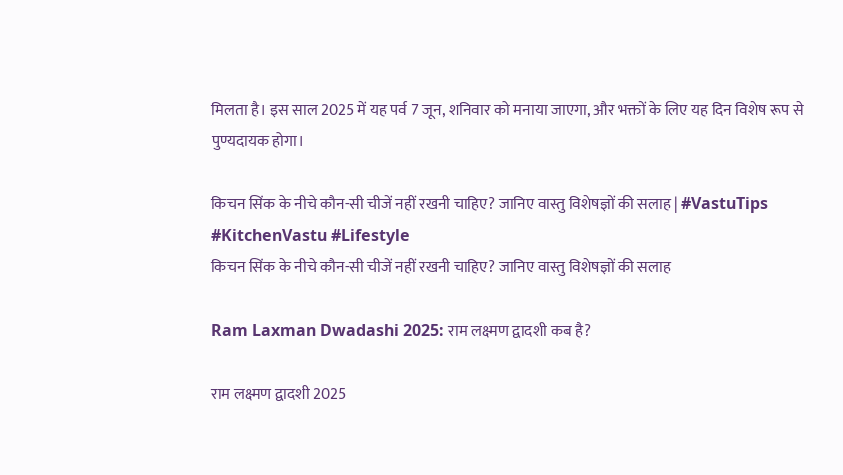मिलता है। इस साल 2025 में यह पर्व 7 जून, शनिवार को मनाया जाएगा, और भक्तों के लिए यह दिन विशेष रूप से पुण्यदायक होगा।

किचन सिंक के नीचे कौन-सी चीजें नहीं रखनी चाहिए? जानिए वास्तु विशेषज्ञों की सलाह | #VastuTips #KitchenVastu #Lifestyle
किचन सिंक के नीचे कौन-सी चीजें नहीं रखनी चाहिए? जानिए वास्तु विशेषज्ञों की सलाह

Ram Laxman Dwadashi 2025: राम लक्ष्मण द्वादशी कब है?

राम लक्ष्मण द्वादशी 2025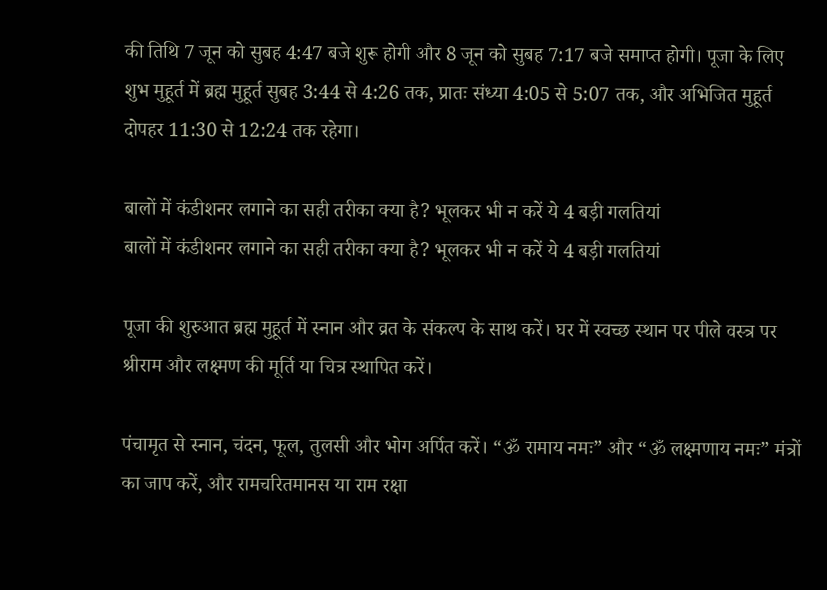की तिथि 7 जून को सुबह 4:47 बजे शुरू होगी और 8 जून को सुबह 7:17 बजे समाप्त होगी। पूजा के लिए शुभ मुहूर्त में ब्रह्म मुहूर्त सुबह 3:44 से 4:26 तक, प्रातः संध्या 4:05 से 5:07 तक, और अभिजित मुहूर्त दोपहर 11:30 से 12:24 तक रहेगा।

बालों में कंडीशनर लगाने का सही तरीका क्या है? भूलकर भी न करें ये 4 बड़ी गलतियां
बालों में कंडीशनर लगाने का सही तरीका क्या है? भूलकर भी न करें ये 4 बड़ी गलतियां

पूजा की शुरुआत ब्रह्म मुहूर्त में स्नान और व्रत के संकल्प के साथ करें। घर में स्वच्छ स्थान पर पीले वस्त्र पर श्रीराम और लक्ष्मण की मूर्ति या चित्र स्थापित करें।

पंचामृत से स्नान, चंदन, फूल, तुलसी और भोग अर्पित करें। “ॐ रामाय नमः” और “ॐ लक्ष्मणाय नमः” मंत्रों का जाप करें, और रामचरितमानस या राम रक्षा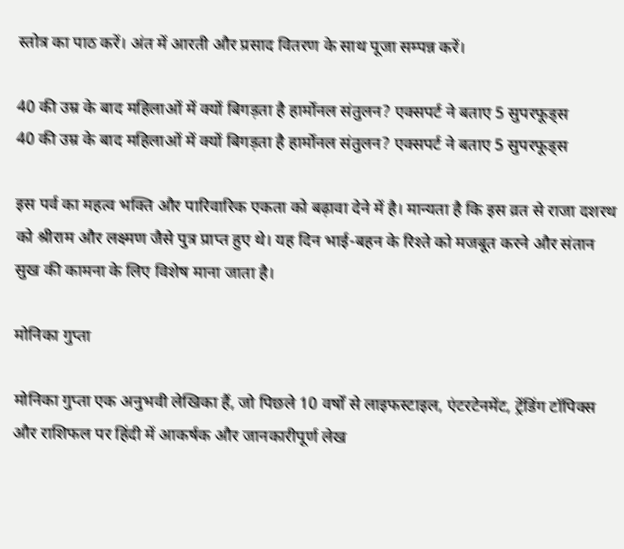स्तोत्र का पाठ करें। अंत में आरती और प्रसाद वितरण के साथ पूजा सम्पन्न करें।

40 की उम्र के बाद महिलाओं में क्यों बिगड़ता है हार्मोनल संतुलन? एक्सपर्ट ने बताए 5 सुपरफूड्स
40 की उम्र के बाद महिलाओं में क्यों बिगड़ता है हार्मोनल संतुलन? एक्सपर्ट ने बताए 5 सुपरफूड्स

इस पर्व का महत्व भक्ति और पारिवारिक एकता को बढ़ावा देने में है। मान्यता है कि इस व्रत से राजा दशरथ को श्रीराम और लक्ष्मण जैसे पुत्र प्राप्त हुए थे। यह दिन भाई-बहन के रिश्ते को मजबूत करने और संतान सुख की कामना के लिए विशेष माना जाता है।

मोनिका गुप्ता

मोनिका गुप्ता एक अनुभवी लेखिका हैं, जो पिछले 10 वर्षों से लाइफस्टाइल, एंटरटेनमेंट, ट्रेंडिंग टॉपिक्स और राशिफल पर हिंदी में आकर्षक और जानकारीपूर्ण लेख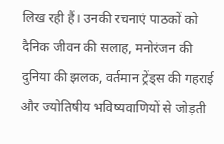लिख रही हैं। उनकी रचनाएं पाठकों को दैनिक जीवन की सलाह, मनोरंजन की दुनिया की झलक, वर्तमान ट्रेंड्स की गहराई और ज्योतिषीय भविष्यवाणियों से जोड़ती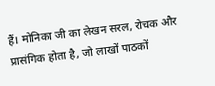हैं। मोनिका जी का लेखन सरल, रोचक और प्रासंगिक होता है, जो लाखों पाठकों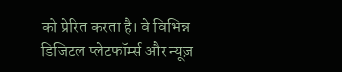को प्रेरित करता है। वे विभिन्न डिजिटल प्लेटफॉर्म्स और न्यूज़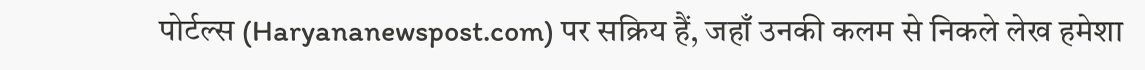पोर्टल्स (Haryananewspost.com) पर सक्रिय हैं, जहाँ उनकी कलम से निकले लेख हमेशा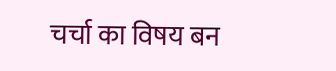चर्चा का विषय बन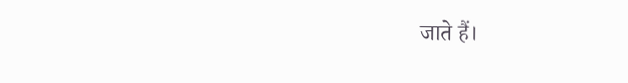जाते हैं।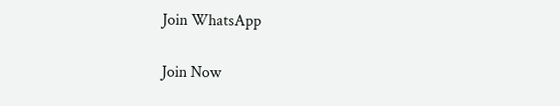Join WhatsApp

Join Now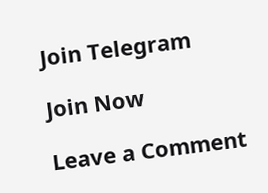Join Telegram

Join Now

Leave a Comment